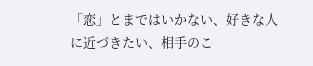「恋」とまではいかない、好きな人に近づきたい、相手のこ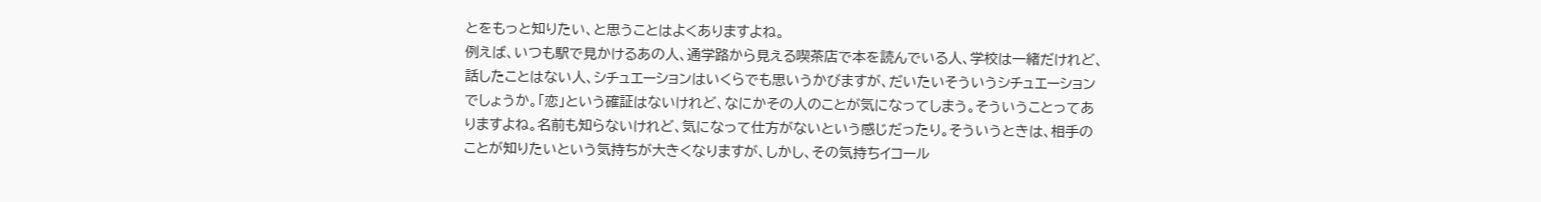とをもっと知りたい、と思うことはよくありますよね。
例えば、いつも駅で見かけるあの人、通学路から見える喫茶店で本を読んでいる人、学校は一緒だけれど、話したことはない人、シチュエーションはいくらでも思いうかびますが、だいたいそういうシチュエーションでしょうか。「恋」という確証はないけれど、なにかその人のことが気になってしまう。そういうことってありますよね。名前も知らないけれど、気になって仕方がないという感じだったり。そういうときは、相手のことが知りたいという気持ちが大きくなりますが、しかし、その気持ちイコール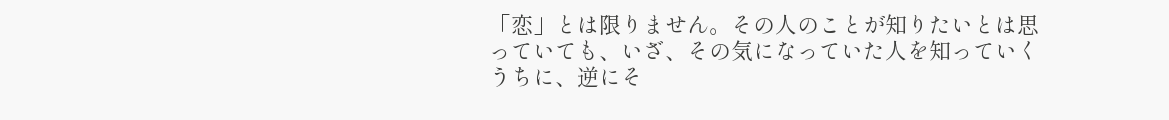「恋」とは限りません。その人のことが知りたいとは思っていても、いざ、その気になっていた人を知っていくうちに、逆にそ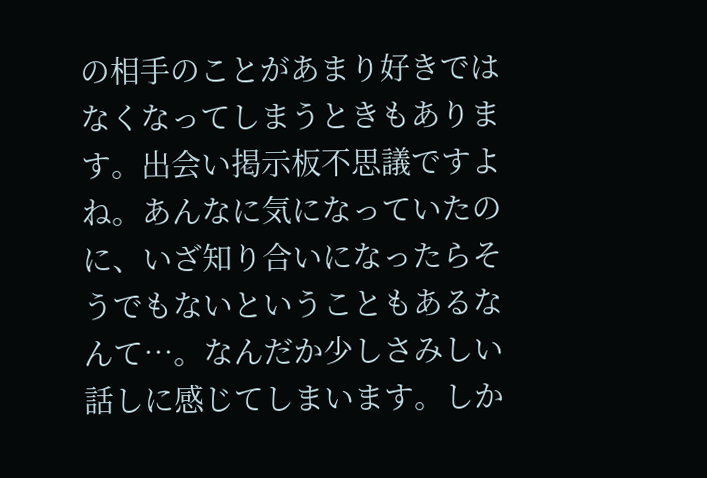の相手のことがあまり好きではなくなってしまうときもあります。出会い掲示板不思議ですよね。あんなに気になっていたのに、いざ知り合いになったらそうでもないということもあるなんて…。なんだか少しさみしい話しに感じてしまいます。しか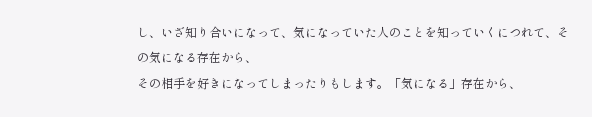し、いざ知り合いになって、気になっていた人のことを知っていくにつれて、その気になる存在から、
その相手を好きになってしまったりもします。「気になる」存在から、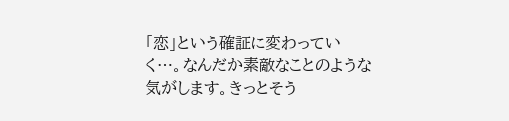「恋」という確証に変わっていく…。なんだか素敵なことのような気がします。きっとそう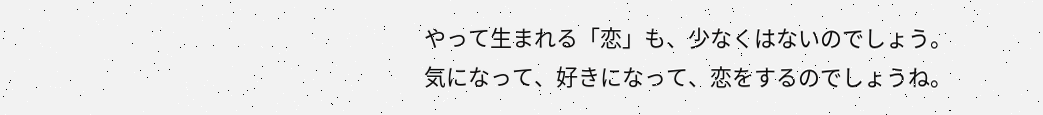やって生まれる「恋」も、少なくはないのでしょう。
気になって、好きになって、恋をするのでしょうね。